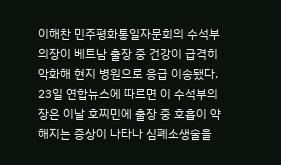이해찬 민주평화통일자문회의 수석부의장이 베트남 출장 중 건강이 급격히 악화해 현지 병원으로 응급 이송됐다. 23일 연합뉴스에 따르면 이 수석부의장은 이날 호찌민에 출장 중 호흡이 약해지는 증상이 나타나 심폐소생술을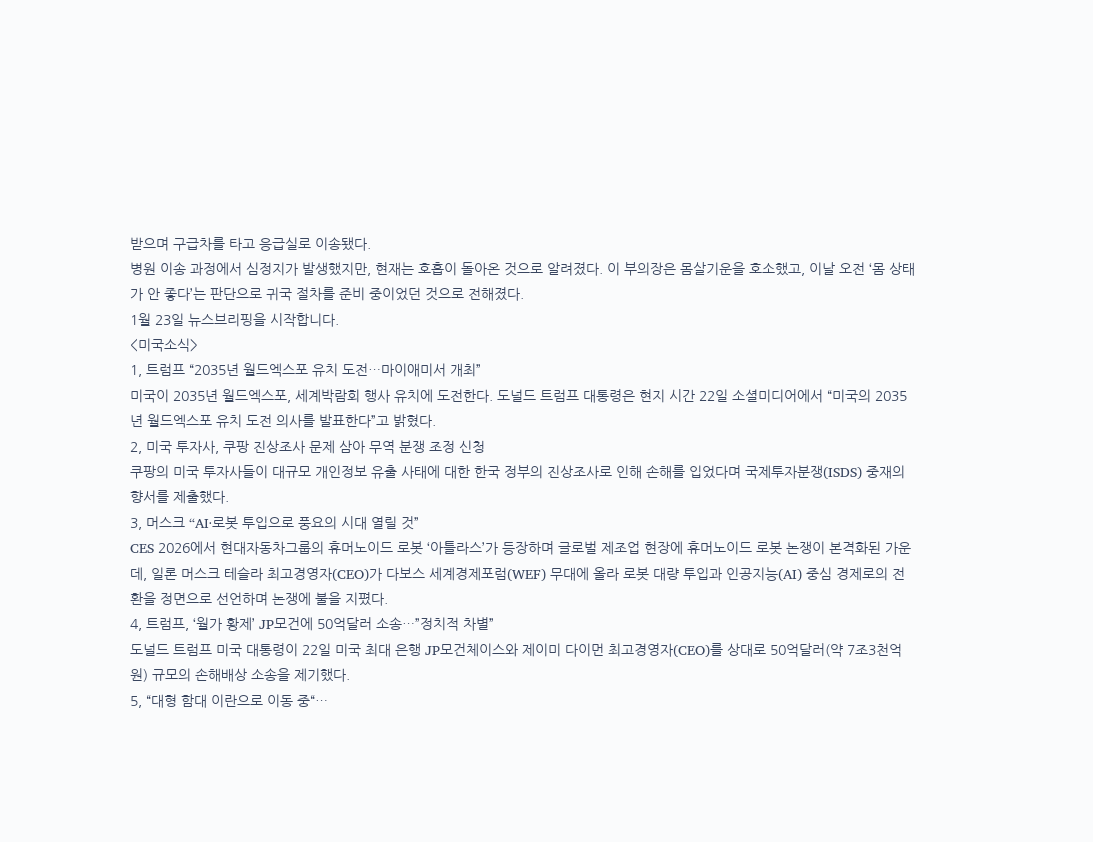받으며 구급차를 타고 응급실로 이송됐다.
병원 이송 과정에서 심정지가 발생했지만, 현재는 호흡이 돌아온 것으로 알려졌다. 이 부의장은 몸살기운을 호소했고, 이날 오전 ‘몸 상태가 안 좋다’는 판단으로 귀국 절차를 준비 중이었던 것으로 전해졌다.
1월 23일 뉴스브리핑을 시작합니다.
<미국소식>
1, 트럼프 “2035년 월드엑스포 유치 도전…마이애미서 개최”
미국이 2035년 월드엑스포, 세계박람회 행사 유치에 도전한다. 도널드 트럼프 대통령은 현지 시간 22일 소셜미디어에서 “미국의 2035년 월드엑스포 유치 도전 의사를 발표한다”고 밝혔다.
2, 미국 투자사, 쿠팡 진상조사 문제 삼아 무역 분쟁 조정 신청
쿠팡의 미국 투자사들이 대규모 개인정보 유출 사태에 대한 한국 정부의 진상조사로 인해 손해를 입었다며 국제투자분쟁(ISDS) 중재의향서를 제출했다.
3, 머스크 “AI·로봇 투입으로 풍요의 시대 열릴 것”
CES 2026에서 현대자동차그룹의 휴머노이드 로봇 ‘아틀라스’가 등장하며 글로벌 제조업 현장에 휴머노이드 로봇 논쟁이 본격화된 가운데, 일론 머스크 테슬라 최고경영자(CEO)가 다보스 세계경제포럼(WEF) 무대에 올라 로봇 대량 투입과 인공지능(AI) 중심 경제로의 전환을 정면으로 선언하며 논쟁에 불을 지폈다.
4, 트럼프, ‘월가 황제’ JP모건에 50억달러 소송…”정치적 차별”
도널드 트럼프 미국 대통령이 22일 미국 최대 은행 JP모건체이스와 제이미 다이먼 최고경영자(CEO)를 상대로 50억달러(약 7조3천억원) 규모의 손해배상 소송을 제기했다.
5, “대형 함대 이란으로 이동 중“…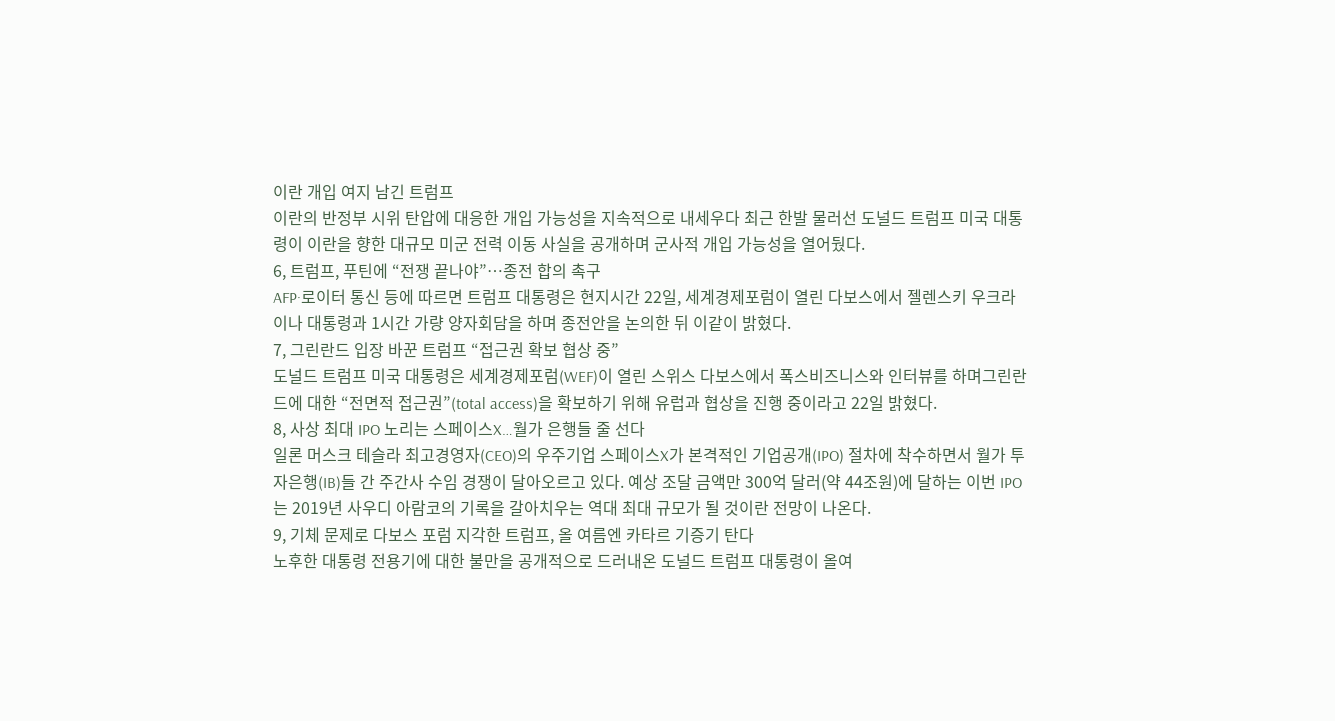이란 개입 여지 남긴 트럼프
이란의 반정부 시위 탄압에 대응한 개입 가능성을 지속적으로 내세우다 최근 한발 물러선 도널드 트럼프 미국 대통령이 이란을 향한 대규모 미군 전력 이동 사실을 공개하며 군사적 개입 가능성을 열어뒀다.
6, 트럼프, 푸틴에 “전쟁 끝나야”…종전 합의 촉구
AFP·로이터 통신 등에 따르면 트럼프 대통령은 현지시간 22일, 세계경제포럼이 열린 다보스에서 젤렌스키 우크라이나 대통령과 1시간 가량 양자회담을 하며 종전안을 논의한 뒤 이같이 밝혔다.
7, 그린란드 입장 바꾼 트럼프 “접근권 확보 협상 중”
도널드 트럼프 미국 대통령은 세계경제포럼(WEF)이 열린 스위스 다보스에서 폭스비즈니스와 인터뷰를 하며그린란드에 대한 “전면적 접근권”(total access)을 확보하기 위해 유럽과 협상을 진행 중이라고 22일 밝혔다.
8, 사상 최대 IPO 노리는 스페이스X…월가 은행들 줄 선다
일론 머스크 테슬라 최고경영자(CEO)의 우주기업 스페이스X가 본격적인 기업공개(IPO) 절차에 착수하면서 월가 투자은행(IB)들 간 주간사 수임 경쟁이 달아오르고 있다. 예상 조달 금액만 300억 달러(약 44조원)에 달하는 이번 IPO는 2019년 사우디 아람코의 기록을 갈아치우는 역대 최대 규모가 될 것이란 전망이 나온다.
9, 기체 문제로 다보스 포럼 지각한 트럼프, 올 여름엔 카타르 기증기 탄다
노후한 대통령 전용기에 대한 불만을 공개적으로 드러내온 도널드 트럼프 대통령이 올여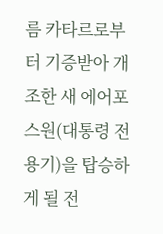름 카타르로부터 기증받아 개조한 새 에어포스원(대통령 전용기)을 탑승하게 될 전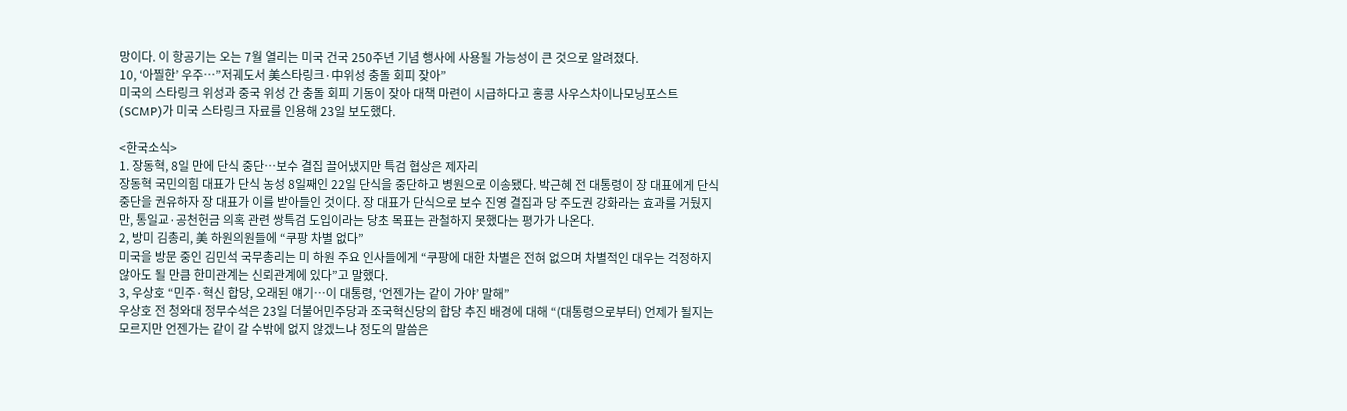망이다. 이 항공기는 오는 7월 열리는 미국 건국 250주년 기념 행사에 사용될 가능성이 큰 것으로 알려졌다.
10, ‘아찔한’ 우주…”저궤도서 美스타링크·中위성 충돌 회피 잦아”
미국의 스타링크 위성과 중국 위성 간 충돌 회피 기동이 잦아 대책 마련이 시급하다고 홍콩 사우스차이나모닝포스트(SCMP)가 미국 스타링크 자료를 인용해 23일 보도했다.

<한국소식>
1. 장동혁, 8일 만에 단식 중단…보수 결집 끌어냈지만 특검 협상은 제자리
장동혁 국민의힘 대표가 단식 농성 8일째인 22일 단식을 중단하고 병원으로 이송됐다. 박근혜 전 대통령이 장 대표에게 단식 중단을 권유하자 장 대표가 이를 받아들인 것이다. 장 대표가 단식으로 보수 진영 결집과 당 주도권 강화라는 효과를 거뒀지만, 통일교·공천헌금 의혹 관련 쌍특검 도입이라는 당초 목표는 관철하지 못했다는 평가가 나온다.
2, 방미 김총리, 美 하원의원들에 “쿠팡 차별 없다”
미국을 방문 중인 김민석 국무총리는 미 하원 주요 인사들에게 “쿠팡에 대한 차별은 전혀 없으며 차별적인 대우는 걱정하지 않아도 될 만큼 한미관계는 신뢰관계에 있다”고 말했다.
3, 우상호 “민주·혁신 합당, 오래된 얘기…이 대통령, ‘언젠가는 같이 가야’ 말해”
우상호 전 청와대 정무수석은 23일 더불어민주당과 조국혁신당의 합당 추진 배경에 대해 “(대통령으로부터) 언제가 될지는 모르지만 언젠가는 같이 갈 수밖에 없지 않겠느냐 정도의 말씀은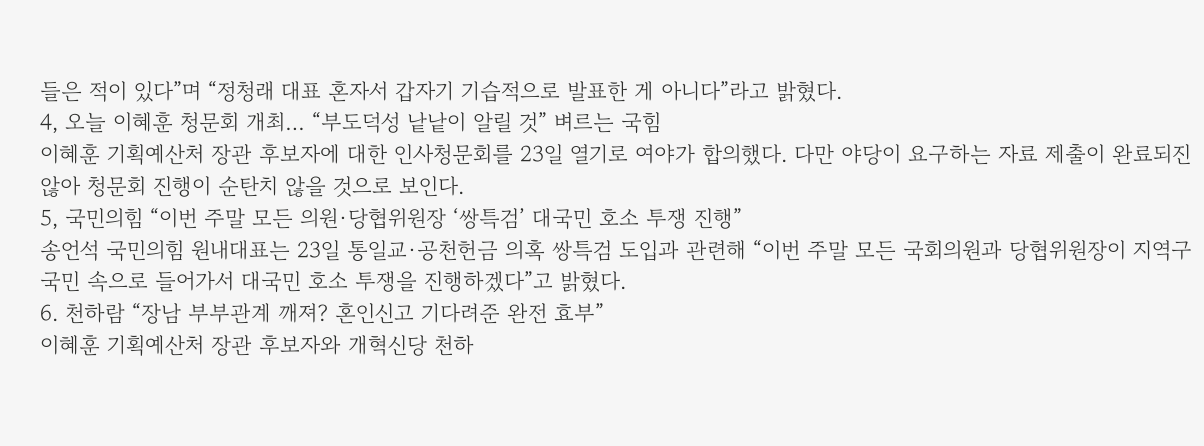들은 적이 있다”며 “정청래 대표 혼자서 갑자기 기습적으로 발표한 게 아니다”라고 밝혔다.
4, 오늘 이혜훈 청문회 개최… “부도덕성 낱낱이 알릴 것” 벼르는 국힘
이혜훈 기획예산처 장관 후보자에 대한 인사청문회를 23일 열기로 여야가 합의했다. 다만 야당이 요구하는 자료 제출이 완료되진 않아 청문회 진행이 순탄치 않을 것으로 보인다.
5, 국민의힘 “이번 주말 모든 의원·당협위원장 ‘쌍특검’ 대국민 호소 투쟁 진행”
송언석 국민의힘 원내대표는 23일 통일교·공천헌금 의혹 쌍특검 도입과 관련해 “이번 주말 모든 국회의원과 당협위원장이 지역구 국민 속으로 들어가서 대국민 호소 투쟁을 진행하겠다”고 밝혔다.
6. 천하람 “장남 부부관계 깨져? 혼인신고 기다려준 완전 효부”
이혜훈 기획예산처 장관 후보자와 개혁신당 천하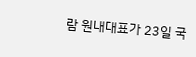람 원내대표가 23일 국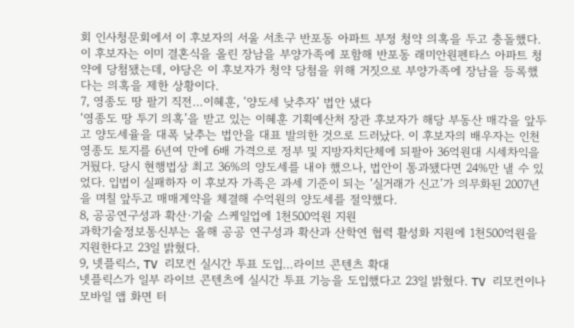회 인사청문회에서 이 후보자의 서울 서초구 반포동 아파트 부정 청약 의혹을 두고 충돌했다. 이 후보자는 이미 결혼식을 올린 장남을 부양가족에 포함해 반포동 래미안원펜타스 아파트 청약에 당첨됐는데, 야당은 이 후보자가 청약 당첨을 위해 거짓으로 부양가족에 장남을 등록했다는 의혹을 제한 상황이다.
7, 영종도 땅 팔기 직전…이혜훈, ‘양도세 낮추자’ 법안 냈다
‘영종도 땅 투기 의혹’을 받고 있는 이혜훈 기획예산처 장관 후보자가 해당 부동산 매각을 앞두고 양도세율을 대폭 낮추는 법안을 대표 발의한 것으로 드러났다. 이 후보자의 배우자는 인천 영종도 토지를 6년여 만에 6배 가격으로 정부 및 지방자치단체에 되팔아 36억원대 시세차익을 거뒀다. 당시 현행법상 최고 36%의 양도세를 내야 했으나, 법안이 통과됐다면 24%만 낼 수 있었다. 입법이 실패하자 이 후보자 가족은 과세 기준이 되는 ‘실거래가 신고’가 의무화된 2007년을 며칠 앞두고 매매계약을 체결해 수억원의 양도세를 절약했다.
8, 공공연구성과 확산·기술 스케일업에 1천500억원 지원
과학기술정보통신부는 올해 공공 연구성과 확산과 산학연 협력 활성화 지원에 1천500억원을 지원한다고 23일 밝혔다.
9, 넷플릭스, TV 리모컨 실시간 투표 도입…라이브 콘텐츠 확대
넷플릭스가 일부 라이브 콘텐츠에 실시간 투표 기능을 도입했다고 23일 밝혔다. TV 리모컨이나 모바일 앱 화면 터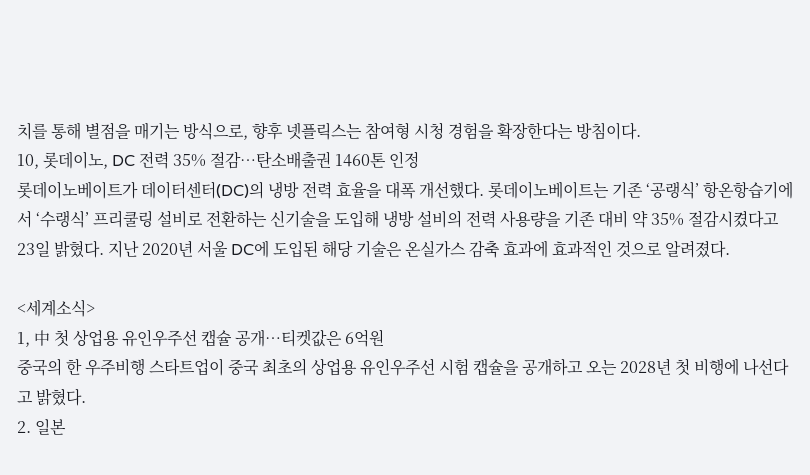치를 통해 별점을 매기는 방식으로, 향후 넷플릭스는 참여형 시청 경험을 확장한다는 방침이다.
10, 롯데이노, DC 전력 35% 절감…탄소배출권 1460톤 인정
롯데이노베이트가 데이터센터(DC)의 냉방 전력 효율을 대폭 개선했다. 롯데이노베이트는 기존 ‘공랭식’ 항온항습기에서 ‘수랭식’ 프리쿨링 설비로 전환하는 신기술을 도입해 냉방 설비의 전력 사용량을 기존 대비 약 35% 절감시켰다고 23일 밝혔다. 지난 2020년 서울 DC에 도입된 해당 기술은 온실가스 감축 효과에 효과적인 것으로 알려졌다.

<세계소식>
1, 中 첫 상업용 유인우주선 캡슐 공개…티켓값은 6억원
중국의 한 우주비행 스타트업이 중국 최초의 상업용 유인우주선 시험 캡슐을 공개하고 오는 2028년 첫 비행에 나선다고 밝혔다.
2. 일본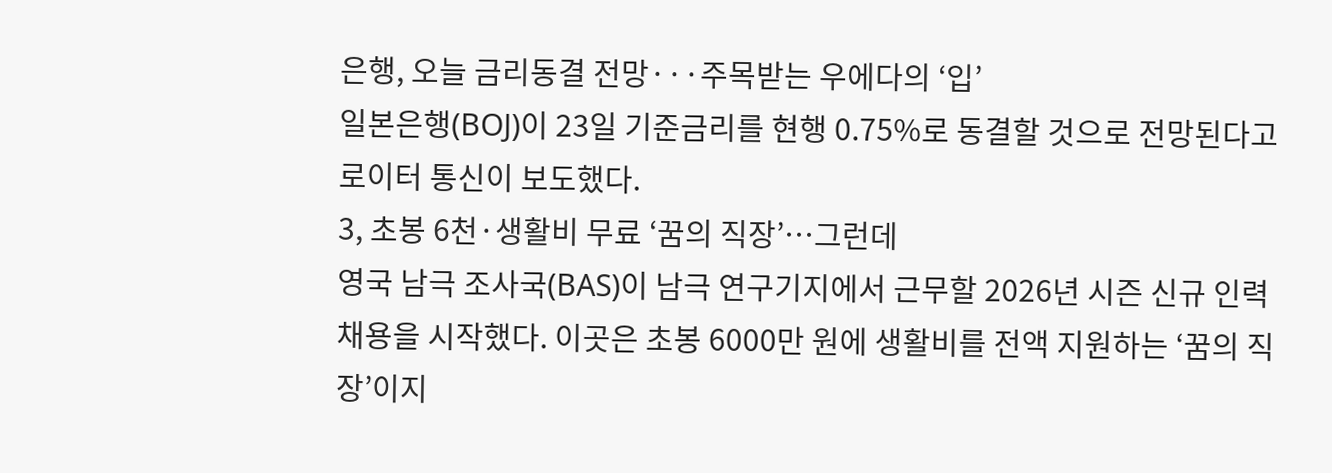은행, 오늘 금리동결 전망···주목받는 우에다의 ‘입’
일본은행(BOJ)이 23일 기준금리를 현행 0.75%로 동결할 것으로 전망된다고 로이터 통신이 보도했다.
3, 초봉 6천·생활비 무료 ‘꿈의 직장’…그런데
영국 남극 조사국(BAS)이 남극 연구기지에서 근무할 2026년 시즌 신규 인력 채용을 시작했다. 이곳은 초봉 6000만 원에 생활비를 전액 지원하는 ‘꿈의 직장’이지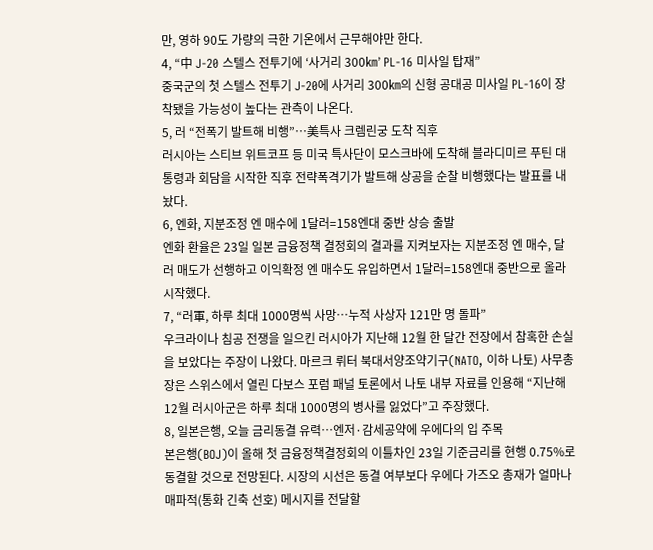만, 영하 90도 가량의 극한 기온에서 근무해야만 한다.
4, “中 J-20 스텔스 전투기에 ‘사거리 300㎞’ PL-16 미사일 탑재”
중국군의 첫 스텔스 전투기 J-20에 사거리 300㎞의 신형 공대공 미사일 PL-16이 장착됐을 가능성이 높다는 관측이 나온다.
5, 러 “전폭기 발트해 비행”…美특사 크렘린궁 도착 직후
러시아는 스티브 위트코프 등 미국 특사단이 모스크바에 도착해 블라디미르 푸틴 대통령과 회담을 시작한 직후 전략폭격기가 발트해 상공을 순찰 비행했다는 발표를 내놨다.
6, 엔화, 지분조정 엔 매수에 1달러=158엔대 중반 상승 출발
엔화 환율은 23일 일본 금융정책 결정회의 결과를 지켜보자는 지분조정 엔 매수, 달러 매도가 선행하고 이익확정 엔 매수도 유입하면서 1달러=158엔대 중반으로 올라 시작했다.
7, “러軍, 하루 최대 1000명씩 사망…누적 사상자 121만 명 돌파”
우크라이나 침공 전쟁을 일으킨 러시아가 지난해 12월 한 달간 전장에서 참혹한 손실을 보았다는 주장이 나왔다. 마르크 뤼터 북대서양조약기구(NATO, 이하 나토) 사무총장은 스위스에서 열린 다보스 포럼 패널 토론에서 나토 내부 자료를 인용해 “지난해 12월 러시아군은 하루 최대 1000명의 병사를 잃었다”고 주장했다.
8, 일본은행, 오늘 금리동결 유력…엔저·감세공약에 우에다의 입 주목
본은행(BOJ)이 올해 첫 금융정책결정회의 이틀차인 23일 기준금리를 현행 0.75%로 동결할 것으로 전망된다. 시장의 시선은 동결 여부보다 우에다 가즈오 총재가 얼마나 매파적(통화 긴축 선호) 메시지를 전달할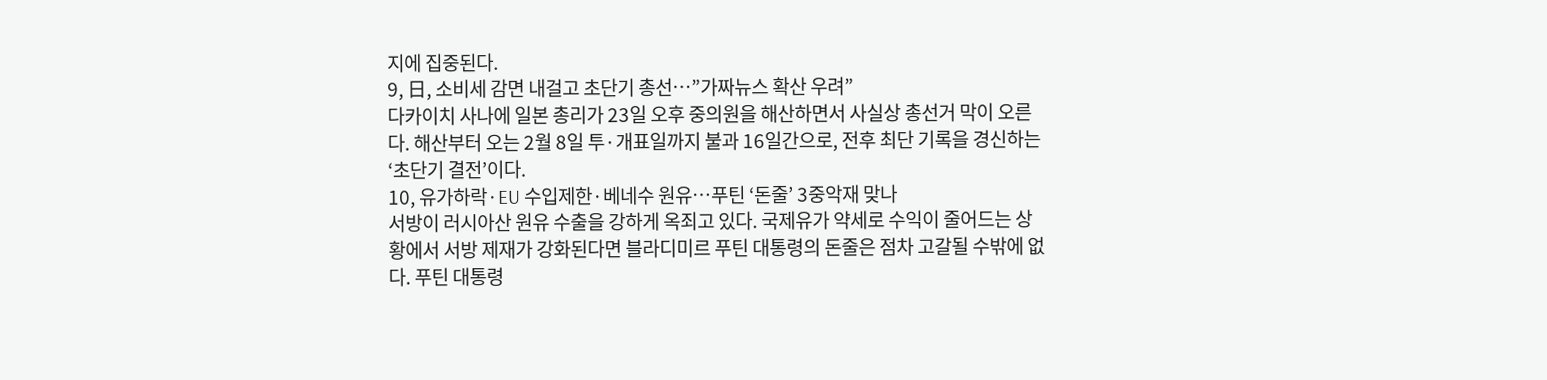지에 집중된다.
9, 日, 소비세 감면 내걸고 초단기 총선…”가짜뉴스 확산 우려”
다카이치 사나에 일본 총리가 23일 오후 중의원을 해산하면서 사실상 총선거 막이 오른다. 해산부터 오는 2월 8일 투·개표일까지 불과 16일간으로, 전후 최단 기록을 경신하는 ‘초단기 결전’이다.
10, 유가하락·EU 수입제한·베네수 원유…푸틴 ‘돈줄’ 3중악재 맞나
서방이 러시아산 원유 수출을 강하게 옥죄고 있다. 국제유가 약세로 수익이 줄어드는 상황에서 서방 제재가 강화된다면 블라디미르 푸틴 대통령의 돈줄은 점차 고갈될 수밖에 없다. 푸틴 대통령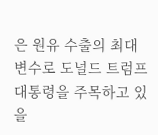은 원유 수출의 최대 변수로 도널드 트럼프 대통령을 주목하고 있을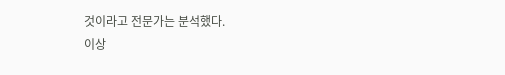것이라고 전문가는 분석했다.
이상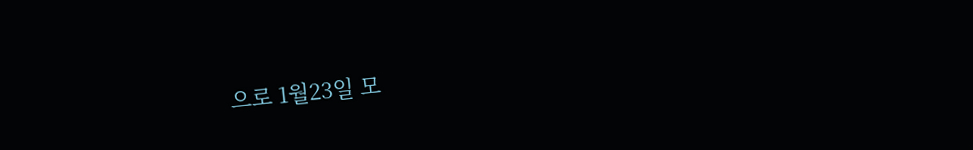으로 1월23일 모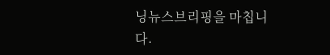닝뉴스브리핑을 마칩니다.